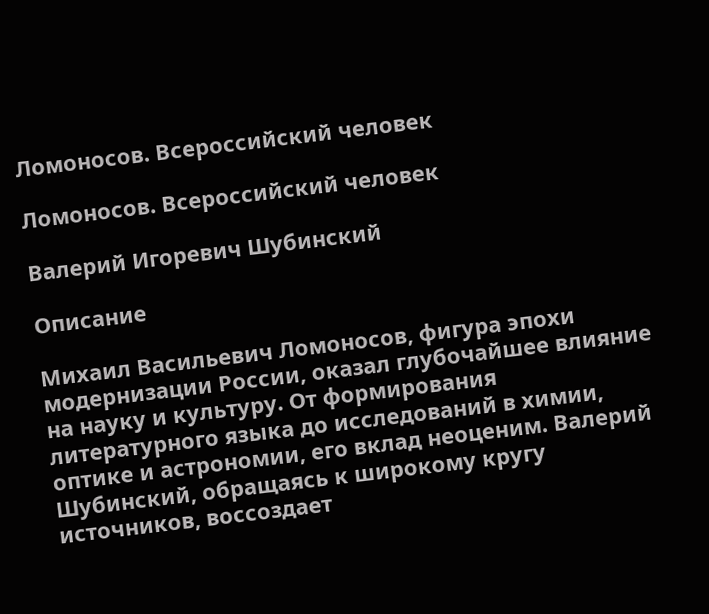Ломоносов. Всероссийский человек

Ломоносов. Всероссийский человек

Валерий Игоревич Шубинский

Описание

Михаил Васильевич Ломоносов, фигура эпохи модернизации России, оказал глубочайшее влияние на науку и культуру. От формирования литературного языка до исследований в химии, оптике и астрономии, его вклад неоценим. Валерий Шубинский, обращаясь к широкому кругу источников, воссоздает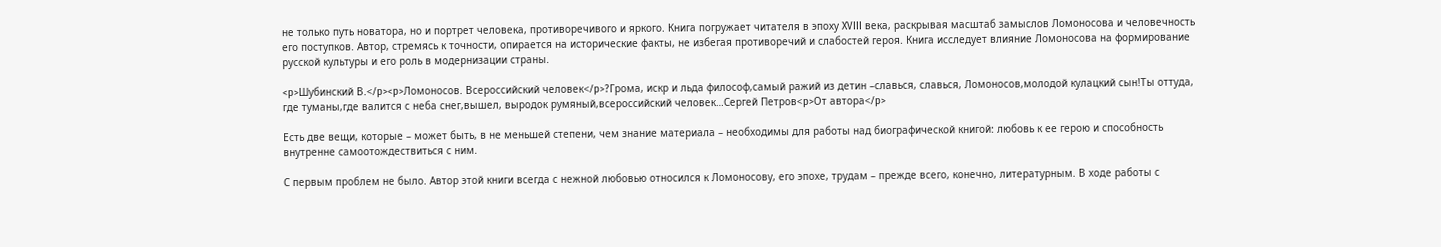не только путь новатора, но и портрет человека, противоречивого и яркого. Книга погружает читателя в эпоху XVIII века, раскрывая масштаб замыслов Ломоносова и человечность его поступков. Автор, стремясь к точности, опирается на исторические факты, не избегая противоречий и слабостей героя. Книга исследует влияние Ломоносова на формирование русской культуры и его роль в модернизации страны.

<p>Шубинский В.</p><p>Ломоносов. Всероссийский человек</p>?Грома, искр и льда философ,самый ражий из детин –славься, славься, Ломоносов,молодой кулацкий сын!Ты оттуда, где туманы,где валится с неба снег,вышел, выродок румяный,всероссийский человек…Сергей Петров<p>От автора</p>

Есть две вещи, которые – может быть, в не меньшей степени, чем знание материала – необходимы для работы над биографической книгой: любовь к ее герою и способность внутренне самоотождествиться с ним.

С первым проблем не было. Автор этой книги всегда с нежной любовью относился к Ломоносову, его эпохе, трудам – прежде всего, конечно, литературным. В ходе работы с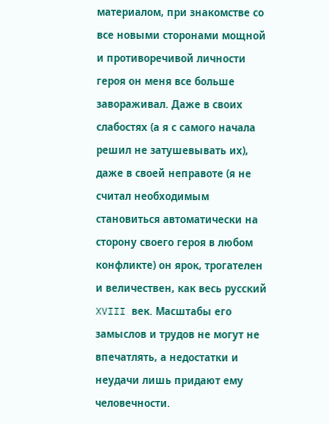материалом, при знакомстве со все новыми сторонами мощной и противоречивой личности героя он меня все больше завораживал. Даже в своих слабостях (а я с самого начала решил не затушевывать их), даже в своей неправоте (я не считал необходимым становиться автоматически на сторону своего героя в любом конфликте) он ярок, трогателен и величествен, как весь русский XVIII век. Масштабы его замыслов и трудов не могут не впечатлять, а недостатки и неудачи лишь придают ему человечности.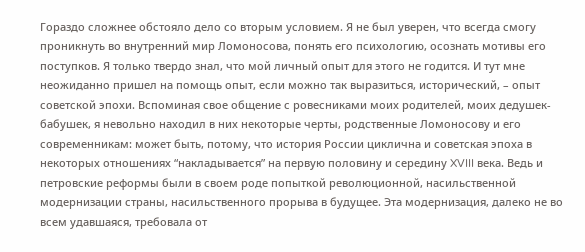Гораздо сложнее обстояло дело со вторым условием. Я не был уверен, что всегда смогу проникнуть во внутренний мир Ломоносова, понять его психологию, осознать мотивы его поступков. Я только твердо знал, что мой личный опыт для этого не годится. И тут мне неожиданно пришел на помощь опыт, если можно так выразиться, исторический, – опыт советской эпохи. Вспоминая свое общение с ровесниками моих родителей, моих дедушек-бабушек, я невольно находил в них некоторые черты, родственные Ломоносову и его современникам: может быть, потому, что история России циклична и советская эпоха в некоторых отношениях “накладывается” на первую половину и середину XVIII века. Ведь и петровские реформы были в своем роде попыткой революционной, насильственной модернизации страны, насильственного прорыва в будущее. Эта модернизация, далеко не во всем удавшаяся, требовала от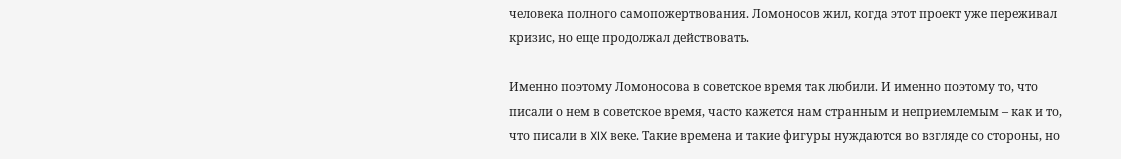человека полного самопожертвования. Ломоносов жил, когда этот проект уже переживал кризис, но еще продолжал действовать.

Именно поэтому Ломоносова в советское время так любили. И именно поэтому то, что писали о нем в советское время, часто кажется нам странным и неприемлемым – как и то, что писали в XIX веке. Такие времена и такие фигуры нуждаются во взгляде со стороны, но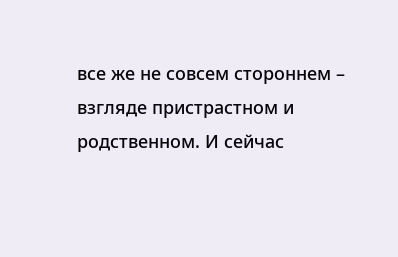все же не совсем стороннем – взгляде пристрастном и родственном. И сейчас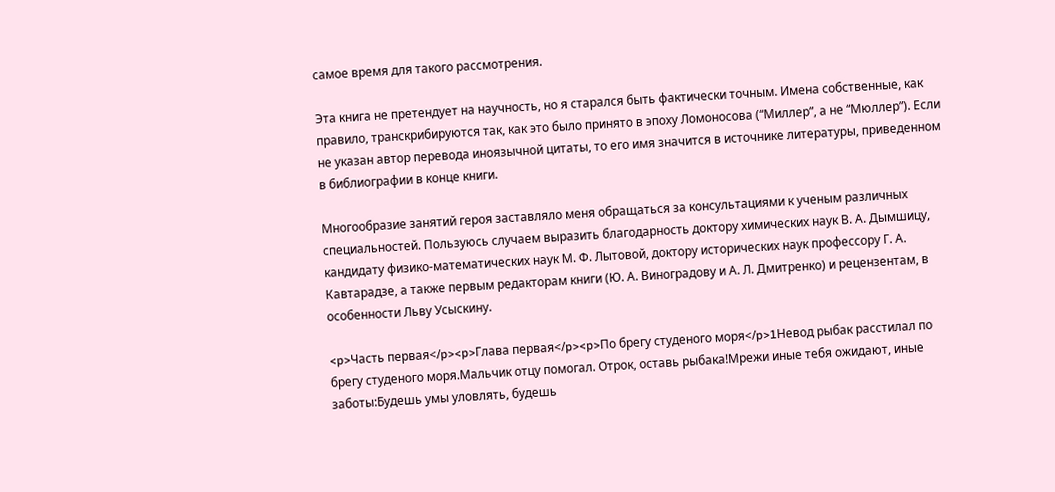самое время для такого рассмотрения.

Эта книга не претендует на научность, но я старался быть фактически точным. Имена собственные, как правило, транскрибируются так, как это было принято в эпоху Ломоносова (“Миллер”, а не “Мюллер”). Если не указан автор перевода иноязычной цитаты, то его имя значится в источнике литературы, приведенном в библиографии в конце книги.

Многообразие занятий героя заставляло меня обращаться за консультациями к ученым различных специальностей. Пользуюсь случаем выразить благодарность доктору химических наук В. А. Дымшицу, кандидату физико-математических наук М. Ф. Лытовой, доктору исторических наук профессору Г. А. Кавтарадзе, а также первым редакторам книги (Ю. А. Виноградову и А. Л. Дмитренко) и рецензентам, в особенности Льву Усыскину.

<p>Часть первая</p><p>Глава первая</p><p>По брегу студеного моря</p>1Невод рыбак расстилал по брегу студеного моря.Мальчик отцу помогал. Отрок, оставь рыбака!Мрежи иные тебя ожидают, иные заботы:Будешь умы уловлять, будешь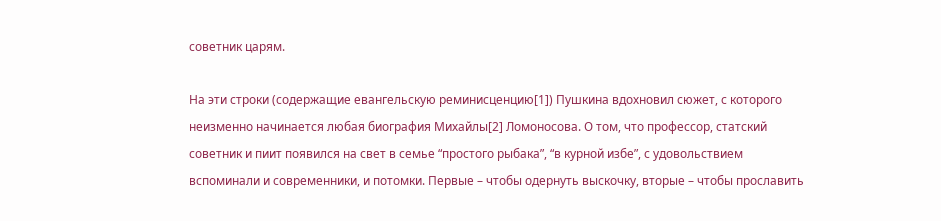советник царям.

На эти строки (содержащие евангельскую реминисценцию[1]) Пушкина вдохновил сюжет, с которого неизменно начинается любая биография Михайлы[2] Ломоносова. О том, что профессор, статский советник и пиит появился на свет в семье “простого рыбака”, “в курной избе”, с удовольствием вспоминали и современники, и потомки. Первые – чтобы одернуть выскочку, вторые – чтобы прославить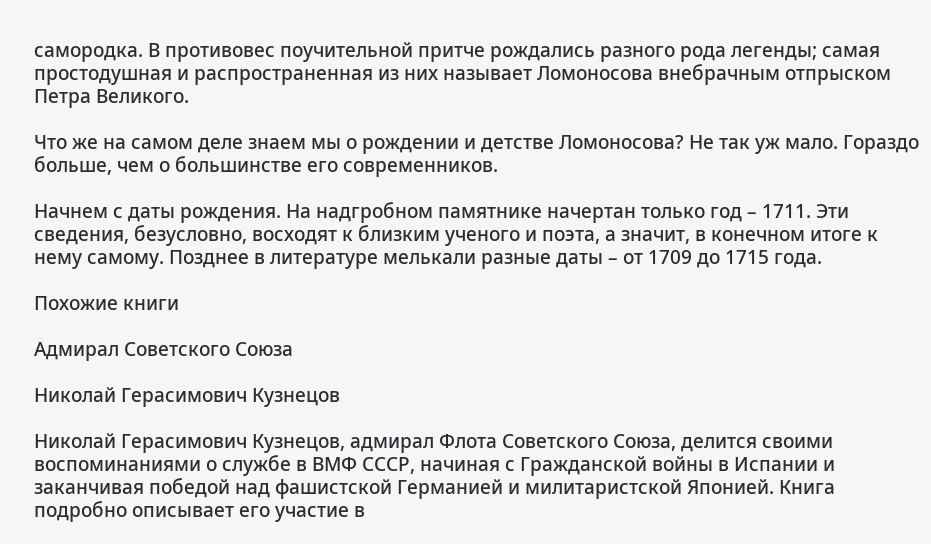самородка. В противовес поучительной притче рождались разного рода легенды; самая простодушная и распространенная из них называет Ломоносова внебрачным отпрыском Петра Великого.

Что же на самом деле знаем мы о рождении и детстве Ломоносова? Не так уж мало. Гораздо больше, чем о большинстве его современников.

Начнем с даты рождения. На надгробном памятнике начертан только год – 1711. Эти сведения, безусловно, восходят к близким ученого и поэта, а значит, в конечном итоге к нему самому. Позднее в литературе мелькали разные даты – от 1709 до 1715 года.

Похожие книги

Адмирал Советского Союза

Николай Герасимович Кузнецов

Николай Герасимович Кузнецов, адмирал Флота Советского Союза, делится своими воспоминаниями о службе в ВМФ СССР, начиная с Гражданской войны в Испании и заканчивая победой над фашистской Германией и милитаристской Японией. Книга подробно описывает его участие в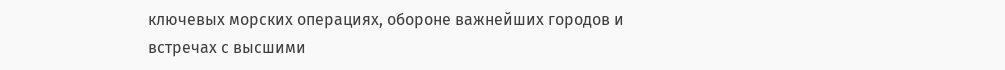ключевых морских операциях, обороне важнейших городов и встречах с высшими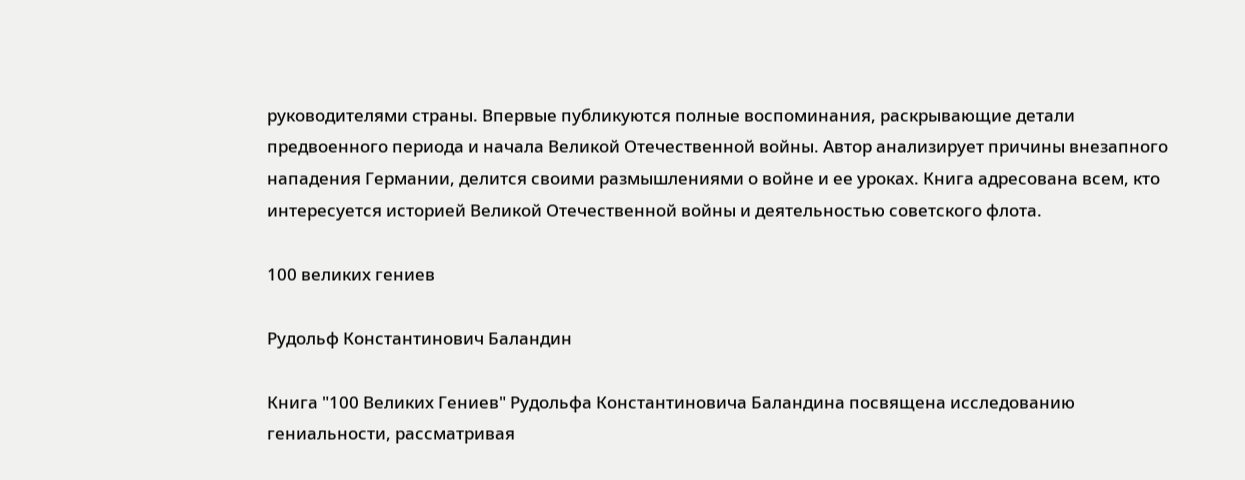руководителями страны. Впервые публикуются полные воспоминания, раскрывающие детали предвоенного периода и начала Великой Отечественной войны. Автор анализирует причины внезапного нападения Германии, делится своими размышлениями о войне и ее уроках. Книга адресована всем, кто интересуется историей Великой Отечественной войны и деятельностью советского флота.

100 великих гениев

Рудольф Константинович Баландин

Книга "100 Великих Гениев" Рудольфа Константиновича Баландина посвящена исследованию гениальности, рассматривая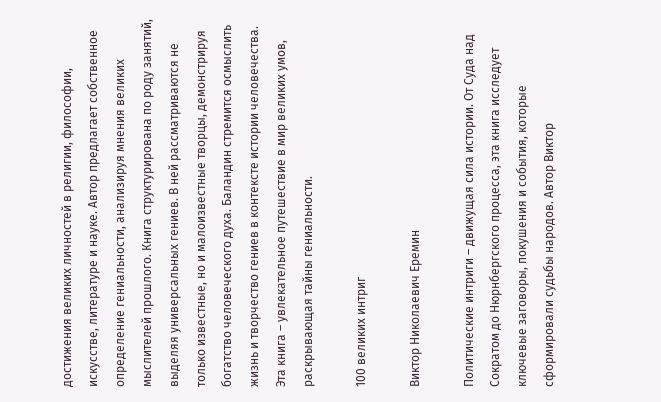достижения великих личностей в религии, философии, искусстве, литературе и науке. Автор предлагает собственное определение гениальности, анализируя мнения великих мыслителей прошлого. Книга структурирована по роду занятий, выделяя универсальных гениев. В ней рассматриваются не только известные, но и малоизвестные творцы, демонстрируя богатство человеческого духа. Баландин стремится осмыслить жизнь и творчество гениев в контексте истории человечества. Эта книга – увлекательное путешествие в мир великих умов, раскрывающая тайны гениальности.

100 великих интриг

Виктор Николаевич Еремин

Политические интриги – движущая сила истории. От Суда над Сократом до Нюрнбергского процесса, эта книга исследует ключевые заговоры, покушения и события, которые сформировали судьбы народов. Автор Виктор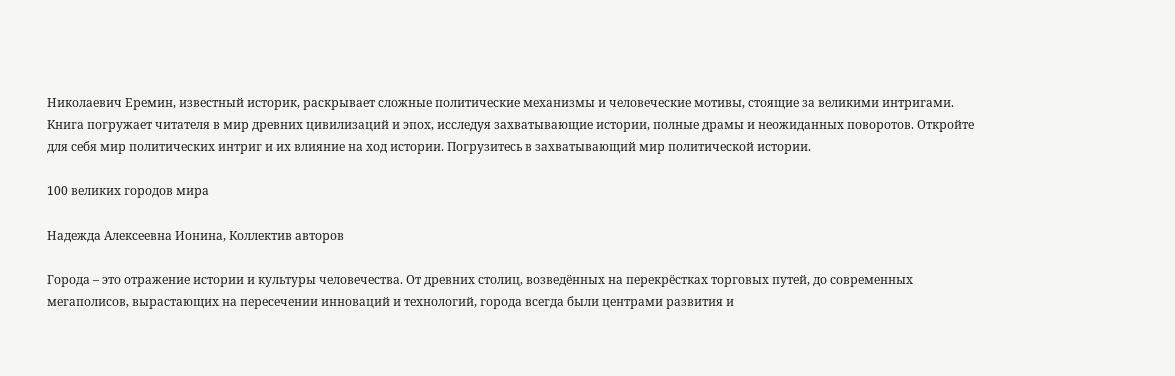Николаевич Еремин, известный историк, раскрывает сложные политические механизмы и человеческие мотивы, стоящие за великими интригами. Книга погружает читателя в мир древних цивилизаций и эпох, исследуя захватывающие истории, полные драмы и неожиданных поворотов. Откройте для себя мир политических интриг и их влияние на ход истории. Погрузитесь в захватывающий мир политической истории.

100 великих городов мира

Надежда Алексеевна Ионина, Коллектив авторов

Города – это отражение истории и культуры человечества. От древних столиц, возведённых на перекрёстках торговых путей, до современных мегаполисов, вырастающих на пересечении инноваций и технологий, города всегда были центрами развития и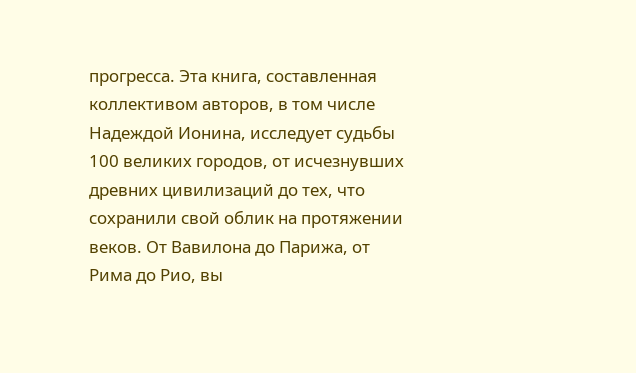прогресса. Эта книга, составленная коллективом авторов, в том числе Надеждой Ионина, исследует судьбы 100 великих городов, от исчезнувших древних цивилизаций до тех, что сохранили свой облик на протяжении веков. От Вавилона до Парижа, от Рима до Рио, вы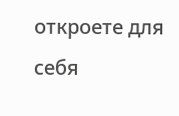откроете для себя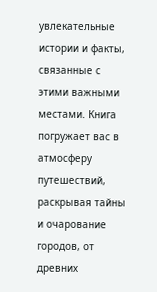увлекательные истории и факты, связанные с этими важными местами. Книга погружает вас в атмосферу путешествий, раскрывая тайны и очарование городов, от древних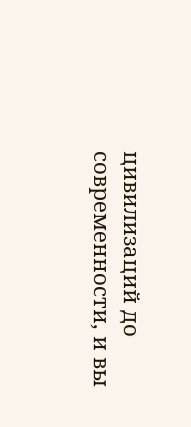цивилизаций до современности, и вы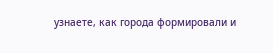узнаете, как города формировали и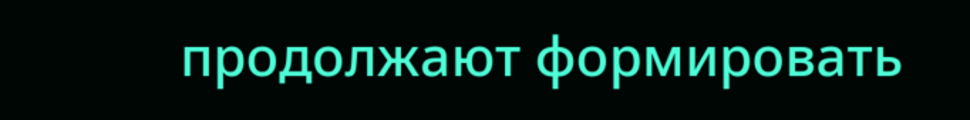продолжают формировать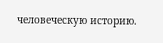человеческую историю.